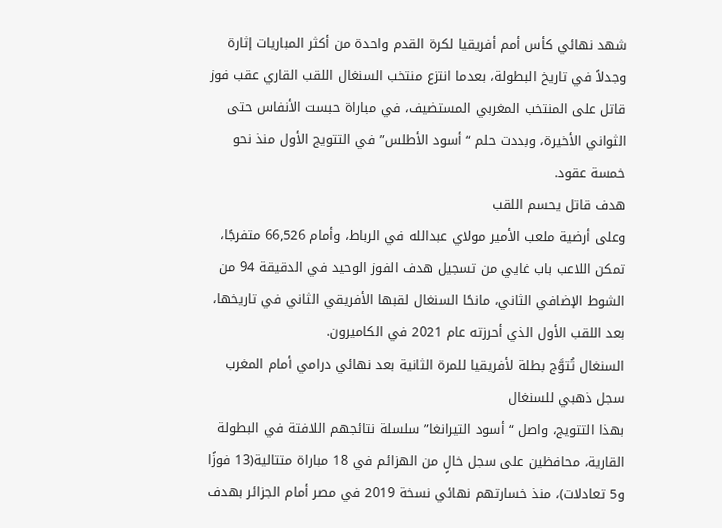شهد نهائي كأس أمم أفريقيا لكرة القدم واحدة من أكثر المباريات إثارة وجدلاً في تاريخ البطولة، بعدما انتزع منتخب السنغال اللقب القاري عقب فوز قاتل على المنتخب المغربي المستضيف، في مباراة حبست الأنفاس حتى الثواني الأخيرة، وبددت حلم “أسود الأطلس” في التتويج الأول منذ نحو خمسة عقود.
هدف قاتل يحسم اللقب
وعلى أرضية ملعب الأمير مولاي عبدالله في الرباط، وأمام 66,526 متفرجًا، تمكن اللاعب باب غايي من تسجيل هدف الفوز الوحيد في الدقيقة 94 من الشوط الإضافي الثاني، مانحًا السنغال لقبها الأفريقي الثاني في تاريخها، بعد اللقب الأول الذي أحرزته عام 2021 في الكاميرون.
السنغال تُتوَّج بطلة لأفريقيا للمرة الثانية بعد نهائي درامي أمام المغرب
سجل ذهبي للسنغال
بهذا التتويج، واصل “أسود التيرانغا” سلسلة نتائجهم اللافتة في البطولة القارية، محافظين على سجل خالٍ من الهزائم في 18 مباراة متتالية(13 فوزًا و5 تعادلات)، منذ خسارتهم نهائي نسخة 2019 في مصر أمام الجزائر بهدف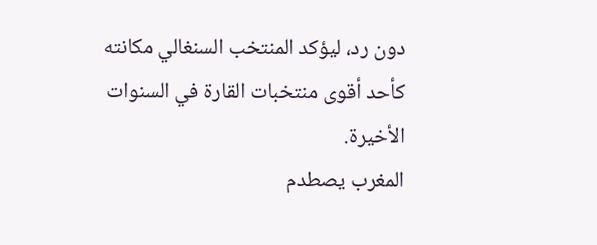دون رد، ليؤكد المنتخب السنغالي مكانته كأحد أقوى منتخبات القارة في السنوات الأخيرة.
المغرب يصطدم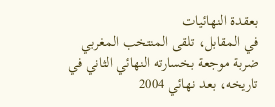بعقدة النهائيات
في المقابل، تلقى المنتخب المغربي ضربة موجعة بخسارته النهائي الثاني في تاريخه، بعد نهائي 2004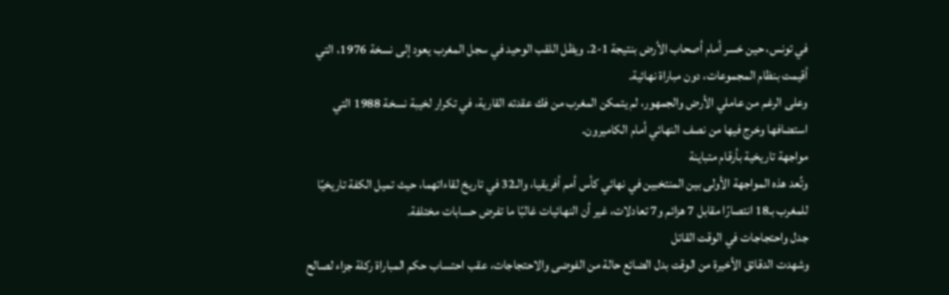في تونس، حين خسر أمام أصحاب الأرض بنتيجة 1-2. ويظل اللقب الوحيد في سجل المغرب يعود إلى نسخة 1976، التي أقيمت بنظام المجموعات، دون مباراة نهائية.
وعلى الرغم من عاملي الأرض والجمهور، لم يتمكن المغرب من فك عقدته القارية، في تكرار لخيبة نسخة 1988 التي استضافها وخرج فيها من نصف النهائي أمام الكاميرون.
مواجهة تاريخية بأرقام متباينة
وتُعد هذه المواجهة الأولى بين المنتخبين في نهائي كأس أمم أفريقيا، والـ32 في تاريخ لقاءاتهما، حيث تميل الكفة تاريخيًا للمغرب بـ18 انتصارًا مقابل 7 هزائم و7 تعادلات، غير أن النهائيات غالبًا ما تفرض حسابات مختلفة.
جدل واحتجاجات في الوقت القاتل
وشهدت الدقائق الأخيرة من الوقت بدل الضائع حالة من الفوضى والاحتجاجات، عقب احتساب حكم المباراة ركلة جزاء لصالح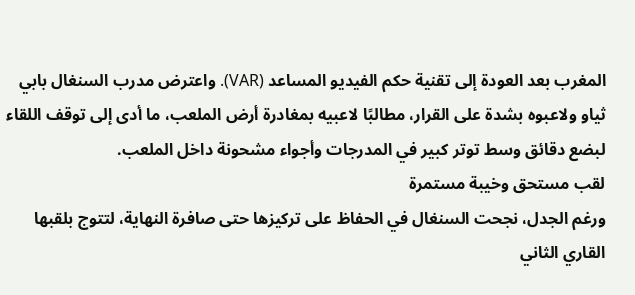المغرب بعد العودة إلى تقنية حكم الفيديو المساعد (VAR). واعترض مدرب السنغال بابي ثياو ولاعبوه بشدة على القرار، مطالبًا لاعبيه بمغادرة أرض الملعب، ما أدى إلى توقف اللقاء لبضع دقائق وسط توتر كبير في المدرجات وأجواء مشحونة داخل الملعب.
لقب مستحق وخيبة مستمرة
ورغم الجدل، نجحت السنغال في الحفاظ على تركيزها حتى صافرة النهاية، لتتوج بلقبها القاري الثاني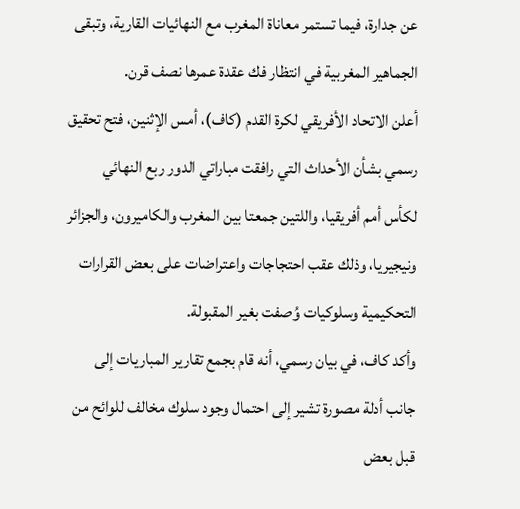عن جدارة، فيما تستمر معاناة المغرب مع النهائيات القارية، وتبقى الجماهير المغربية في انتظار فك عقدة عمرها نصف قرن.
أعلن الاتحاد الأفريقي لكرة القدم (كاف)، أمس الإثنين، فتح تحقيق رسمي بشأن الأحداث التي رافقت مباراتي الدور ربع النهائي لكأس أمم أفريقيا، واللتين جمعتا بين المغرب والكاميرون، والجزائر ونيجيريا، وذلك عقب احتجاجات واعتراضات على بعض القرارات التحكيمية وسلوكيات وُصفت بغير المقبولة.
وأكد كاف، في بيان رسمي، أنه قام بجمع تقارير المباريات إلى جانب أدلة مصورة تشير إلى احتمال وجود سلوك مخالف للوائح من قبل بعض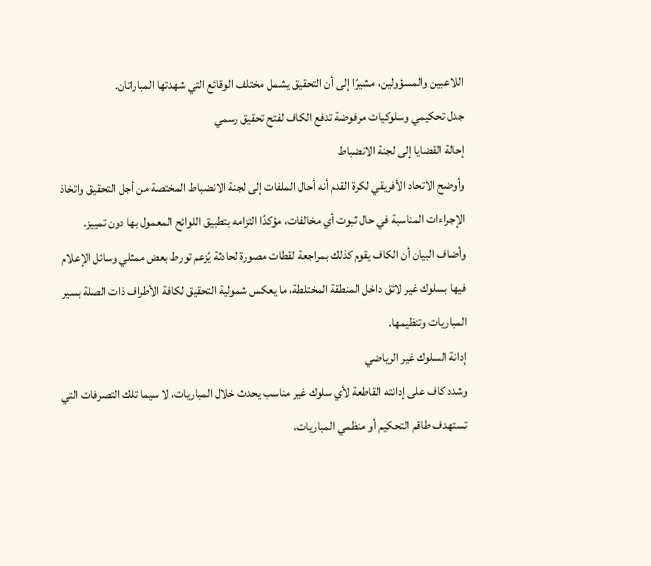اللاعبين والمسؤولين، مشيرًا إلى أن التحقيق يشمل مختلف الوقائع التي شهدتها المباراتان.
جدل تحكيمي وسلوكيات مرفوضة تدفع الكاف لفتح تحقيق رسمي
إحالة القضايا إلى لجنة الانضباط
وأوضح الاتحاد الأفريقي لكرة القدم أنه أحال الملفات إلى لجنة الانضباط المختصة من أجل التحقيق واتخاذ الإجراءات المناسبة في حال ثبوت أي مخالفات، مؤكدًا التزامه بتطبيق اللوائح المعمول بها دون تمييز.
وأضاف البيان أن الكاف يقوم كذلك بمراجعة لقطات مصورة لحادثة يُزعم تورط بعض ممثلي وسائل الإعلام فيها بسلوك غير لائق داخل المنطقة المختلطة، ما يعكس شمولية التحقيق لكافة الأطراف ذات الصلة بسير المباريات وتنظيمها.
إدانة السلوك غير الرياضي
وشدد كاف على إدانته القاطعة لأي سلوك غير مناسب يحدث خلال المباريات، لا سيما تلك التصرفات التي تستهدف طاقم التحكيم أو منظمي المباريات،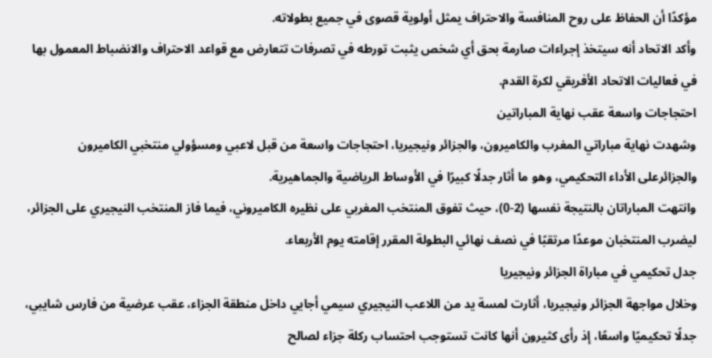مؤكدًا أن الحفاظ على روح المنافسة والاحتراف يمثل أولوية قصوى في جميع بطولاته.
وأكد الاتحاد أنه سيتخذ إجراءات صارمة بحق أي شخص يثبت تورطه في تصرفات تتعارض مع قواعد الاحتراف والانضباط المعمول بها في فعاليات الاتحاد الأفريقي لكرة القدم.
احتجاجات واسعة عقب نهاية المباراتين
وشهدت نهاية مباراتي المغرب والكاميرون، والجزائر ونيجيريا، احتجاجات واسعة من قبل لاعبي ومسؤولي منتخبي الكاميرون والجزائرعلى الأداء التحكيمي، وهو ما أثار جدلًا كبيرًا في الأوساط الرياضية والجماهيرية.
وانتهت المباراتان بالنتيجة نفسها (2-0)، حيث تفوق المنتخب المغربي على نظيره الكاميروني، فيما فاز المنتخب النيجيري على الجزائر، ليضرب المنتخبان موعدًا مرتقبًا في نصف نهائي البطولة المقرر إقامته يوم الأربعاء.
جدل تحكيمي في مباراة الجزائر ونيجيريا
وخلال مواجهة الجزائر ونيجيريا، أثارت لمسة يد من اللاعب النيجيري سيمي أجايي داخل منطقة الجزاء، عقب عرضية من فارس شايبي، جدلًا تحكيميًا واسعًا، إذ رأى كثيرون أنها كانت تستوجب احتساب ركلة جزاء لصالح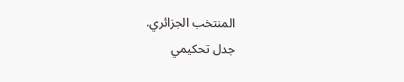المنتخب الجزائري.
جدل تحكيمي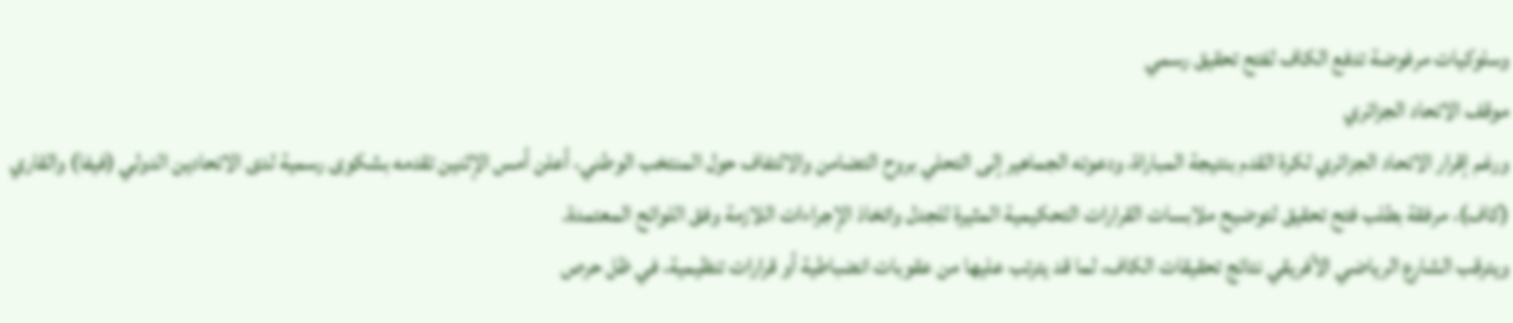وسلوكيات مرفوضة تدفع الكاف لفتح تحقيق رسمي
موقف الاتحاد الجزائري
ورغم إقرار الاتحاد الجزائري لكرة القدم بنتيجة المباراة، ودعوته الجماهير إلى التحلي بروح التضامن والالتفاف حول المنتخب الوطني، أعلن أمس الإثنين تقدمه بشكوى رسمية لدى الاتحادين الدولي (فيفا) والقاري (كاف)، مرفقة بطلب فتح تحقيق لتوضيح ملابسات القرارات التحكيمية المثيرة للجدل واتخاذ الإجراءات اللازمة وفق اللوائح المعتمدة.
ويترقب الشارع الرياضي الأفريقي نتائج تحقيقات الكاف، لما قد يترتب عليها من عقوبات انضباطية أو قرارات تنظيمية، في ظل حرص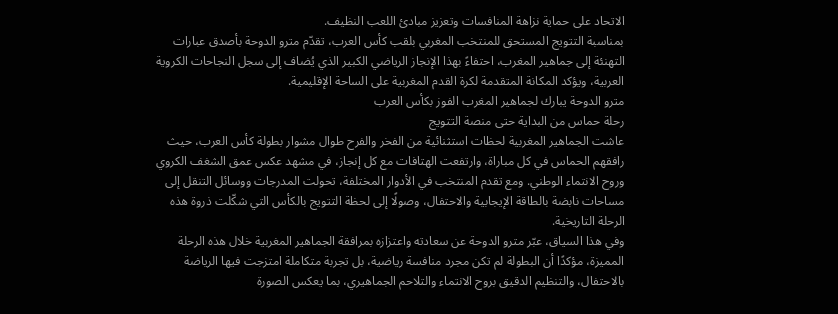الاتحاد على حماية نزاهة المنافسات وتعزيز مبادئ اللعب النظيف.
بمناسبة التتويج المستحق للمنتخب المغربي بلقب كأس العرب، تقدّم مترو الدوحة بأصدق عبارات التهنئة إلى جماهير المغرب، احتفاءً بهذا الإنجاز الرياضي الكبير الذي يُضاف إلى سجل النجاحات الكروية العربية، ويؤكد المكانة المتقدمة لكرة القدم المغربية على الساحة الإقليمية.
مترو الدوحة يبارك لجماهير المغرب الفوز بكأس العرب
رحلة حماس من البداية حتى منصة التتويج
عاشت الجماهير المغربية لحظات استثنائية من الفخر والفرح طوال مشوار بطولة كأس العرب، حيث رافقهم الحماس في كل مباراة، وارتفعت الهتافات مع كل إنجاز، في مشهد عكس عمق الشغف الكروي وروح الانتماء الوطني. ومع تقدم المنتخب في الأدوار المختلفة، تحولت المدرجات ووسائل التنقل إلى مساحات نابضة بالطاقة الإيجابية والاحتفال، وصولًا إلى لحظة التتويج بالكأس التي شكّلت ذروة هذه الرحلة التاريخية.
وفي هذا السياق، عبّر مترو الدوحة عن سعادته واعتزازه بمرافقة الجماهير المغربية خلال هذه الرحلة المميزة، مؤكدًا أن البطولة لم تكن مجرد منافسة رياضية، بل تجربة متكاملة امتزجت فيها الرياضة بالاحتفال، والتنظيم الدقيق بروح الانتماء والتلاحم الجماهيري، بما يعكس الصورة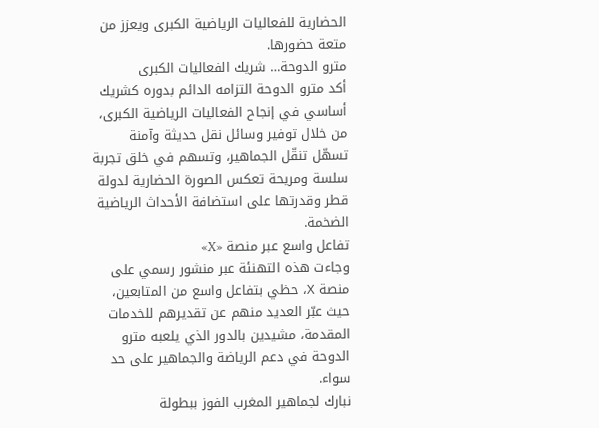الحضارية للفعاليات الرياضية الكبرى ويعزز من متعة حضورها.
مترو الدوحة… شريك الفعاليات الكبرى
أكد مترو الدوحة التزامه الدائم بدوره كشريك أساسي في إنجاح الفعاليات الرياضية الكبرى، من خلال توفير وسائل نقل حديثة وآمنة تسهّل تنقّل الجماهير، وتسهم في خلق تجربة سلسة ومريحة تعكس الصورة الحضارية لدولة قطر وقدرتها على استضافة الأحداث الرياضية الضخمة.
تفاعل واسع عبر منصة «X»
وجاءت هذه التهنئة عبر منشور رسمي على منصة X، حظي بتفاعل واسع من المتابعين، حيث عبّر العديد منهم عن تقديرهم للخدمات المقدمة، مشيدين بالدور الذي يلعبه مترو الدوحة في دعم الرياضة والجماهير على حد سواء.
نبارك لجماهير المغرب الفوز ببطولة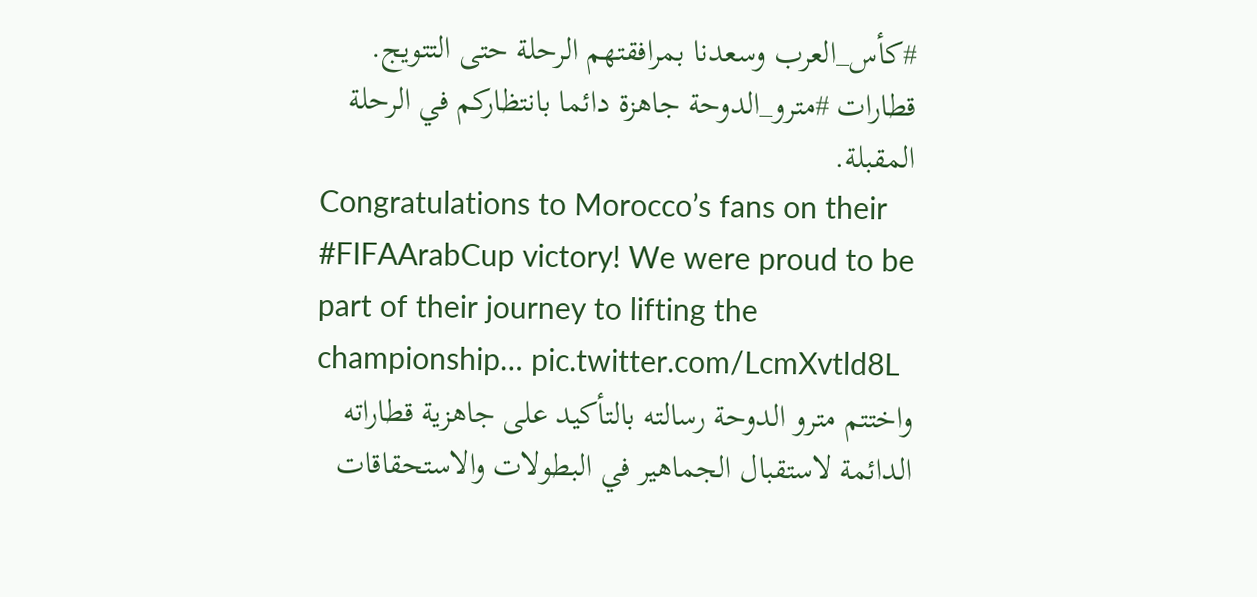#كأس_العرب وسعدنا بمرافقتهم الرحلة حتى التتويج.
قطارات #مترو_الدوحة جاهزة دائما بانتظاركم في الرحلة المقبلة.
Congratulations to Morocco’s fans on their #FIFAArabCup victory! We were proud to be part of their journey to lifting the championship… pic.twitter.com/LcmXvtld8L
واختتم مترو الدوحة رسالته بالتأكيد على جاهزية قطاراته الدائمة لاستقبال الجماهير في البطولات والاستحقاقات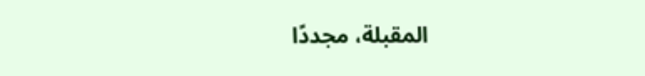المقبلة، مجددًا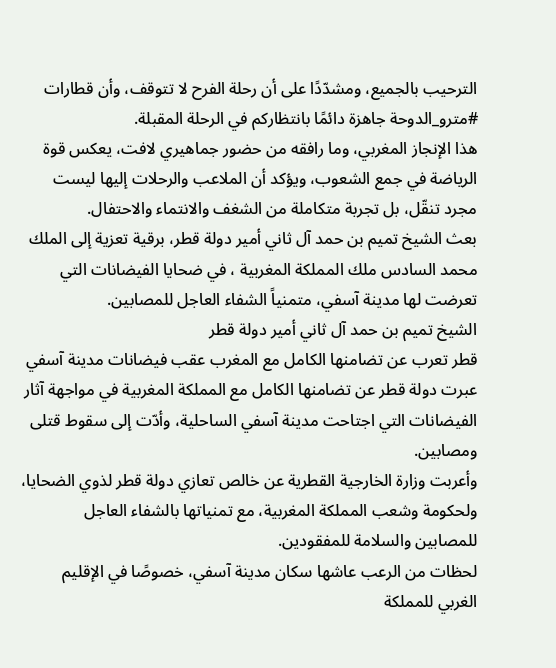الترحيب بالجميع، ومشدّدًا على أن رحلة الفرح لا تتوقف، وأن قطارات #مترو_الدوحة جاهزة دائمًا بانتظاركم في الرحلة المقبلة.
هذا الإنجاز المغربي، وما رافقه من حضور جماهيري لافت، يعكس قوة الرياضة في جمع الشعوب، ويؤكد أن الملاعب والرحلات إليها ليست مجرد تنقّل، بل تجربة متكاملة من الشغف والانتماء والاحتفال.
بعث الشيخ تميم بن حمد آل ثاني أمير دولة قطر، برقية تعزية إلى الملك محمد السادس ملك المملكة المغربية ، في ضحايا الفيضانات التي تعرضت لها مدينة آسفي، متمنياً الشفاء العاجل للمصابين.
الشيخ تميم بن حمد آل ثاني أمير دولة قطر
قطر تعرب عن تضامنها الكامل مع المغرب عقب فيضانات مدينة آسفي
عبرت دولة قطر عن تضامنها الكامل مع المملكة المغربية في مواجهة آثار الفيضانات التي اجتاحت مدينة آسفي الساحلية، وأدّت إلى سقوط قتلى ومصابين.
وأعربت وزارة الخارجية القطرية عن خالص تعازي دولة قطر لذوي الضحايا، ولحكومة وشعب المملكة المغربية، مع تمنياتها بالشفاء العاجل للمصابين والسلامة للمفقودين.
لحظات من الرعب عاشها سكان مدينة آسفي، خصوصًا في الإقليم الغربي للمملكة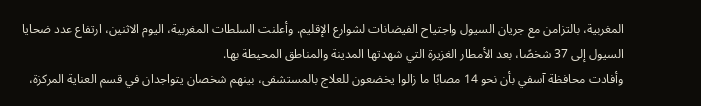المغربية، بالتزامن مع جريان السيول واجتياح الفيضانات لشوارع الإقليم. وأعلنت السلطات المغربية، اليوم الاثنين، ارتفاع عدد ضحايا السيول إلى 37 شخصًا، بعد الأمطار الغزيرة التي شهدتها المدينة والمناطق المحيطة بها.
وأفادت محافظة آسفي بأن نحو 14 مصابًا ما زالوا يخضعون للعلاج بالمستشفى، بينهم شخصان يتواجدان في قسم العناية المركزة،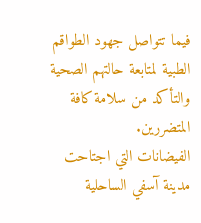فيما تتواصل جهود الطواقم الطبية لمتابعة حالتهم الصحية والتأكد من سلامة كافة المتضررين.
الفيضانات التي اجتاحت مدينة آسفي الساحلية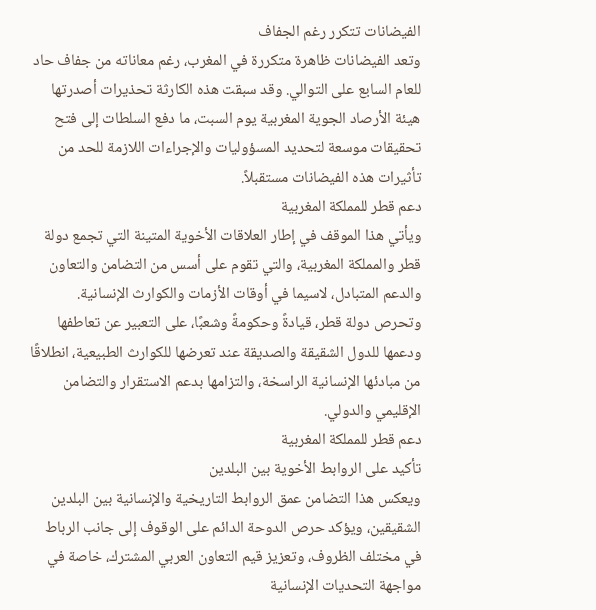الفيضانات تتكرر رغم الجفاف
وتعد الفيضانات ظاهرة متكررة في المغرب، رغم معاناته من جفاف حاد للعام السابع على التوالي. وقد سبقت هذه الكارثة تحذيرات أصدرتها هيئة الأرصاد الجوية المغربية يوم السبت، ما دفع السلطات إلى فتح تحقيقات موسعة لتحديد المسؤوليات والإجراءات اللازمة للحد من تأثيرات هذه الفيضانات مستقبلاً.
دعم قطر للمملكة المغربية
ويأتي هذا الموقف في إطار العلاقات الأخوية المتينة التي تجمع دولة قطر والمملكة المغربية، والتي تقوم على أسس من التضامن والتعاون والدعم المتبادل، لاسيما في أوقات الأزمات والكوارث الإنسانية.
وتحرص دولة قطر، قيادةً وحكومةً وشعبًا، على التعبير عن تعاطفها ودعمها للدول الشقيقة والصديقة عند تعرضها للكوارث الطبيعية، انطلاقًا من مبادئها الإنسانية الراسخة، والتزامها بدعم الاستقرار والتضامن الإقليمي والدولي.
دعم قطر للمملكة المغربية
تأكيد على الروابط الأخوية بين البلدين
ويعكس هذا التضامن عمق الروابط التاريخية والإنسانية بين البلدين الشقيقين، ويؤكد حرص الدوحة الدائم على الوقوف إلى جانب الرباط في مختلف الظروف، وتعزيز قيم التعاون العربي المشترك، خاصة في مواجهة التحديات الإنسانية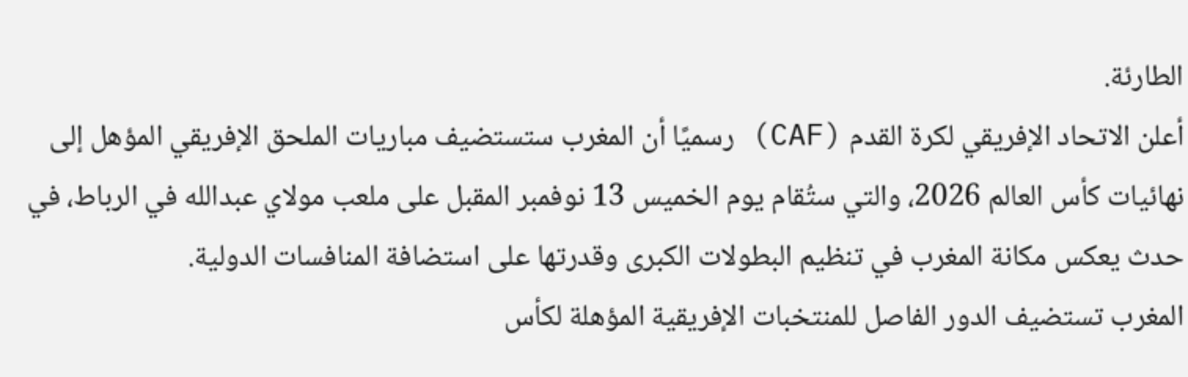الطارئة.
أعلن الاتحاد الإفريقي لكرة القدم (CAF) رسميًا أن المغرب ستستضيف مباريات الملحق الإفريقي المؤهل إلى نهائيات كأس العالم 2026، والتي ستُقام يوم الخميس 13 نوفمبر المقبل على ملعب مولاي عبدالله في الرباط، في حدث يعكس مكانة المغرب في تنظيم البطولات الكبرى وقدرتها على استضافة المنافسات الدولية.
المغرب تستضيف الدور الفاصل للمنتخبات الإفريقية المؤهلة لكأس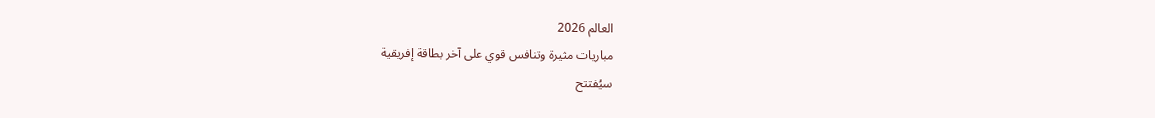العالم 2026
مباريات مثيرة وتنافس قوي على آخر بطاقة إفريقية
سيُفتتح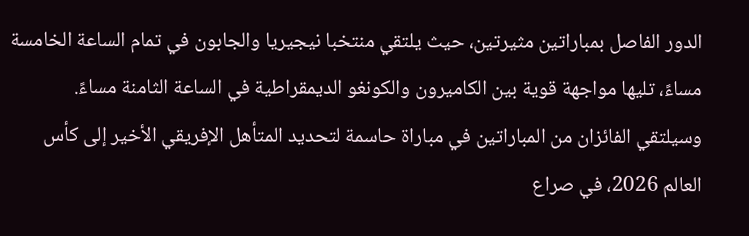الدور الفاصل بمباراتين مثيرتين، حيث يلتقي منتخبا نيجيريا والجابون في تمام الساعة الخامسة مساءً، تليها مواجهة قوية بين الكاميرون والكونغو الديمقراطية في الساعة الثامنة مساءً.
وسيلتقي الفائزان من المباراتين في مباراة حاسمة لتحديد المتأهل الإفريقي الأخير إلى كأس العالم 2026، في صراع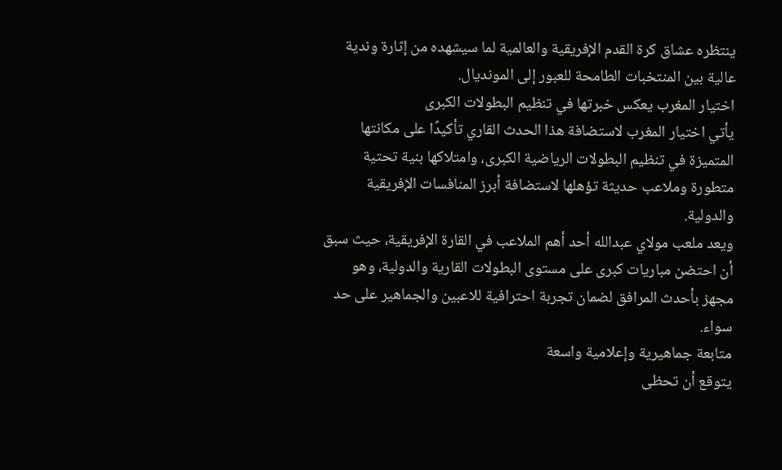ينتظره عشاق كرة القدم الإفريقية والعالمية لما سيشهده من إثارة وندية عالية بين المنتخبات الطامحة للعبور إلى المونديال.
اختيار المغرب يعكس خبرتها في تنظيم البطولات الكبرى
يأتي اختيار المغرب لاستضافة هذا الحدث القاري تأكيدًا على مكانتها المتميزة في تنظيم البطولات الرياضية الكبرى، وامتلاكها بنية تحتية متطورة وملاعب حديثة تؤهلها لاستضافة أبرز المنافسات الإفريقية والدولية.
ويعد ملعب مولاي عبدالله أحد أهم الملاعب في القارة الإفريقية، حيث سبق أن احتضن مباريات كبرى على مستوى البطولات القارية والدولية، وهو مجهز بأحدث المرافق لضمان تجربة احترافية للاعبين والجماهير على حد سواء.
متابعة جماهيرية وإعلامية واسعة
يتوقع أن تحظى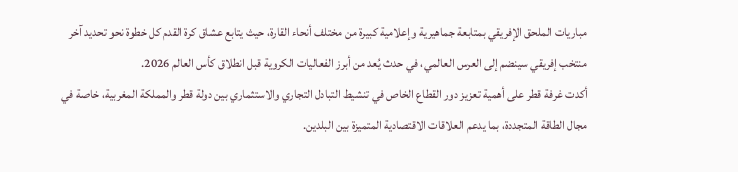مباريات الملحق الإفريقي بمتابعة جماهيرية وإعلامية كبيرة من مختلف أنحاء القارة، حيث يتابع عشاق كرة القدم كل خطوة نحو تحديد آخر منتخب إفريقي سينضم إلى العرس العالمي، في حدث يُعد من أبرز الفعاليات الكروية قبل انطلاق كأس العالم 2026.
أكدت غرفة قطر على أهمية تعزيز دور القطاع الخاص في تنشيط التبادل التجاري والاستثماري بين دولة قطر والمملكة المغربية، خاصة في مجال الطاقة المتجددة، بما يدعم العلاقات الاقتصادية المتميزة بين البلدين.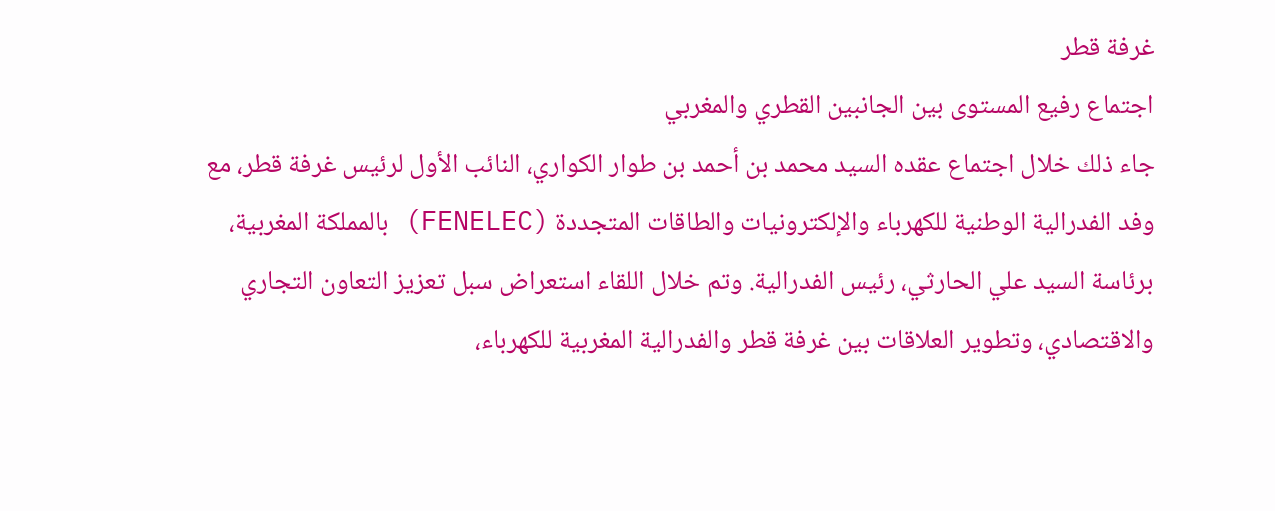غرفة قطر
اجتماع رفيع المستوى بين الجانبين القطري والمغربي
جاء ذلك خلال اجتماع عقده السيد محمد بن أحمد بن طوار الكواري، النائب الأول لرئيس غرفة قطر، مع وفد الفدرالية الوطنية للكهرباء والإلكترونيات والطاقات المتجددة (FENELEC) بالمملكة المغربية، برئاسة السيد علي الحارثي، رئيس الفدرالية. وتم خلال اللقاء استعراض سبل تعزيز التعاون التجاري والاقتصادي، وتطوير العلاقات بين غرفة قطر والفدرالية المغربية للكهرباء،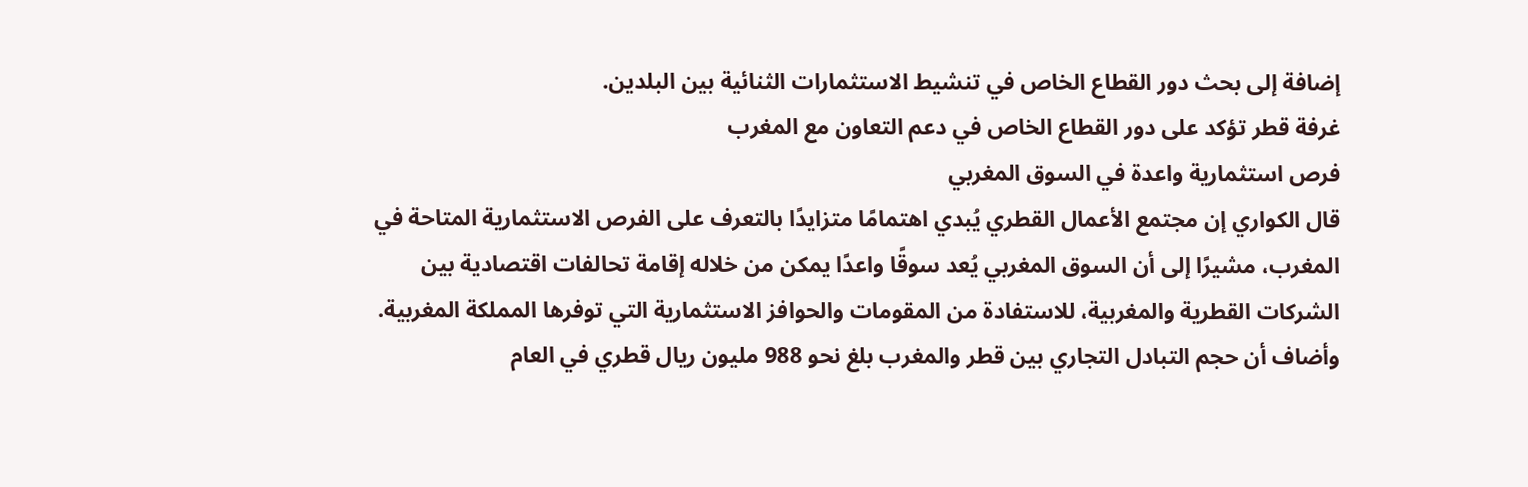إضافة إلى بحث دور القطاع الخاص في تنشيط الاستثمارات الثنائية بين البلدين.
غرفة قطر تؤكد على دور القطاع الخاص في دعم التعاون مع المغرب
فرص استثمارية واعدة في السوق المغربي
قال الكواري إن مجتمع الأعمال القطري يُبدي اهتمامًا متزايدًا بالتعرف على الفرص الاستثمارية المتاحة في المغرب، مشيرًا إلى أن السوق المغربي يُعد سوقًا واعدًا يمكن من خلاله إقامة تحالفات اقتصادية بين الشركات القطرية والمغربية، للاستفادة من المقومات والحوافز الاستثمارية التي توفرها المملكة المغربية.
وأضاف أن حجم التبادل التجاري بين قطر والمغرب بلغ نحو 988 مليون ريال قطري في العام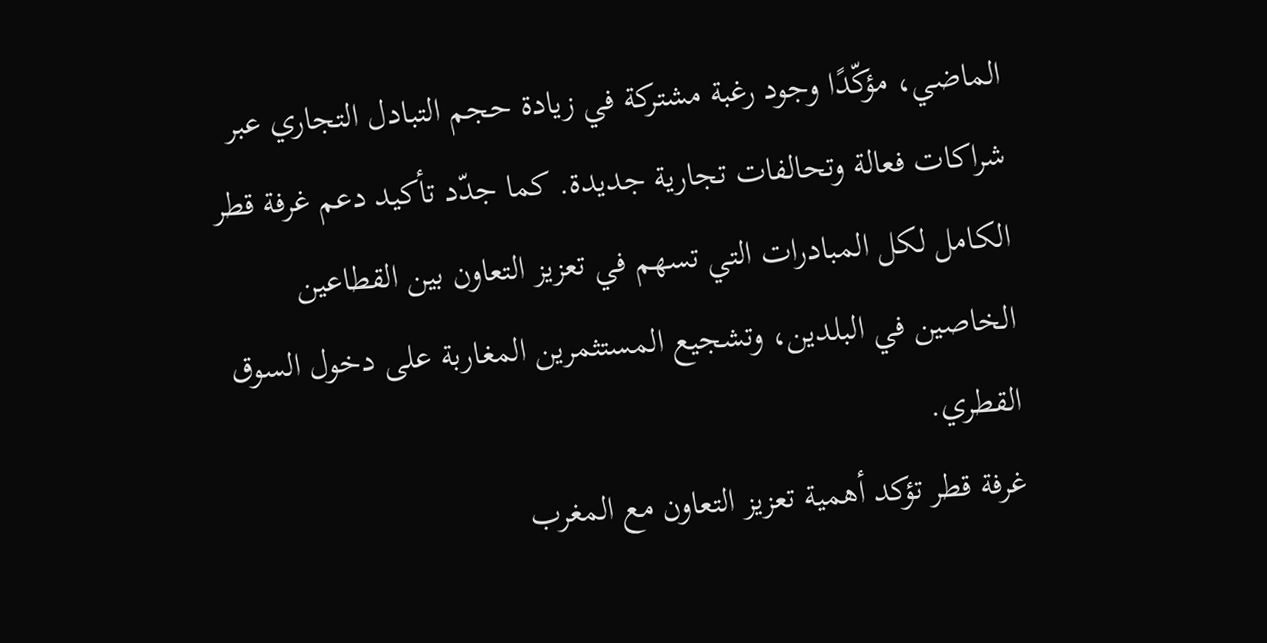الماضي، مؤكّدًا وجود رغبة مشتركة في زيادة حجم التبادل التجاري عبر شراكات فعالة وتحالفات تجارية جديدة. كما جدّد تأكيد دعم غرفة قطر الكامل لكل المبادرات التي تسهم في تعزيز التعاون بين القطاعين الخاصين في البلدين، وتشجيع المستثمرين المغاربة على دخول السوق القطري.
غرفة قطر تؤكد أهمية تعزيز التعاون مع المغرب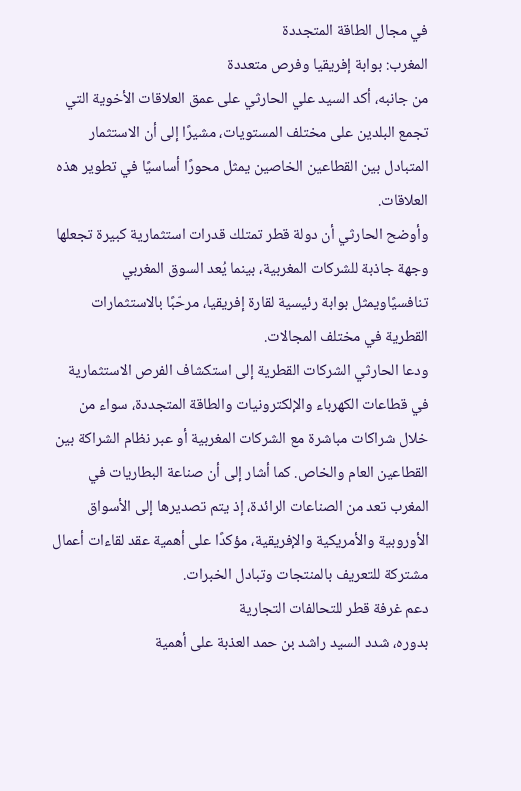في مجال الطاقة المتجددة
المغرب: بوابة إفريقيا وفرص متعددة
من جانبه، أكد السيد علي الحارثي على عمق العلاقات الأخوية التي تجمع البلدين على مختلف المستويات، مشيرًا إلى أن الاستثمار المتبادل بين القطاعين الخاصين يمثل محورًا أساسيًا في تطوير هذه العلاقات.
وأوضح الحارثي أن دولة قطر تمتلك قدرات استثمارية كبيرة تجعلها وجهة جاذبة للشركات المغربية، بينما يُعد السوق المغربي تنافسيًاويمثل بوابة رئيسية لقارة إفريقيا، مرحّبًا بالاستثمارات القطرية في مختلف المجالات.
ودعا الحارثي الشركات القطرية إلى استكشاف الفرص الاستثمارية في قطاعات الكهرباء والإلكترونيات والطاقة المتجددة، سواء من خلال شراكات مباشرة مع الشركات المغربية أو عبر نظام الشراكة بين القطاعين العام والخاص. كما أشار إلى أن صناعة البطاريات في المغرب تعد من الصناعات الرائدة، إذ يتم تصديرها إلى الأسواق الأوروبية والأمريكية والإفريقية، مؤكدًا على أهمية عقد لقاءات أعمال مشتركة للتعريف بالمنتجات وتبادل الخبرات.
دعم غرفة قطر للتحالفات التجارية
بدوره، شدد السيد راشد بن حمد العذبة على أهمية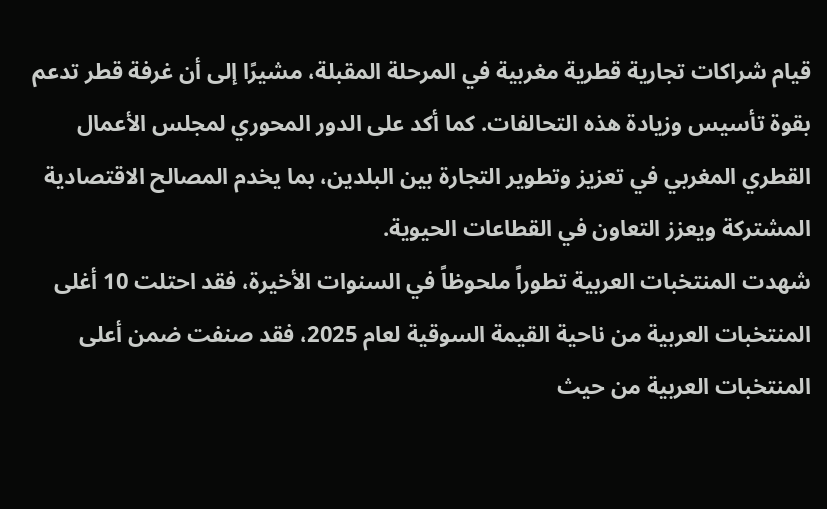قيام شراكات تجارية قطرية مغربية في المرحلة المقبلة، مشيرًا إلى أن غرفة قطر تدعم بقوة تأسيس وزيادة هذه التحالفات. كما أكد على الدور المحوري لمجلس الأعمال القطري المغربي في تعزيز وتطوير التجارة بين البلدين، بما يخدم المصالح الاقتصادية المشتركة ويعزز التعاون في القطاعات الحيوية.
شهدت المنتخبات العربية تطوراً ملحوظاً في السنوات الأخيرة، فقد احتلت 10 أغلى المنتخبات العربية من ناحية القيمة السوقية لعام 2025، فقد صنفت ضمن أعلى المنتخبات العربية من حيث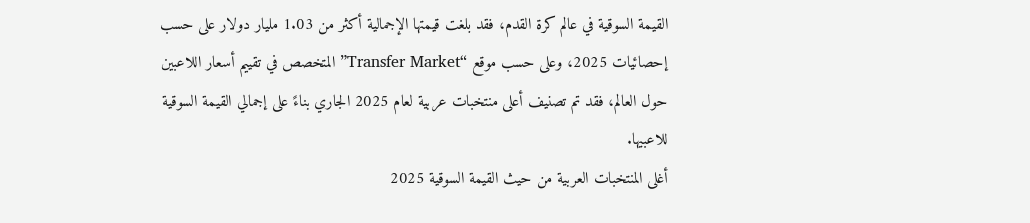القيمة السوقية في عالم كرة القدم، فقد بلغت قيمتها الإجمالية أكثر من 1.03 مليار دولار على حسب إحصائيات 2025، وعلى حسب موقع “Transfer Market” المتخصص في تقييم أسعار اللاعبين حول العالم، فقد تم تصنيف أعلى منتخبات عربية لعام 2025 الجاري بناءً على إجمالي القيمة السوقية للاعبيها.
أغلى المنتخبات العربية من حيث القيمة السوقية 2025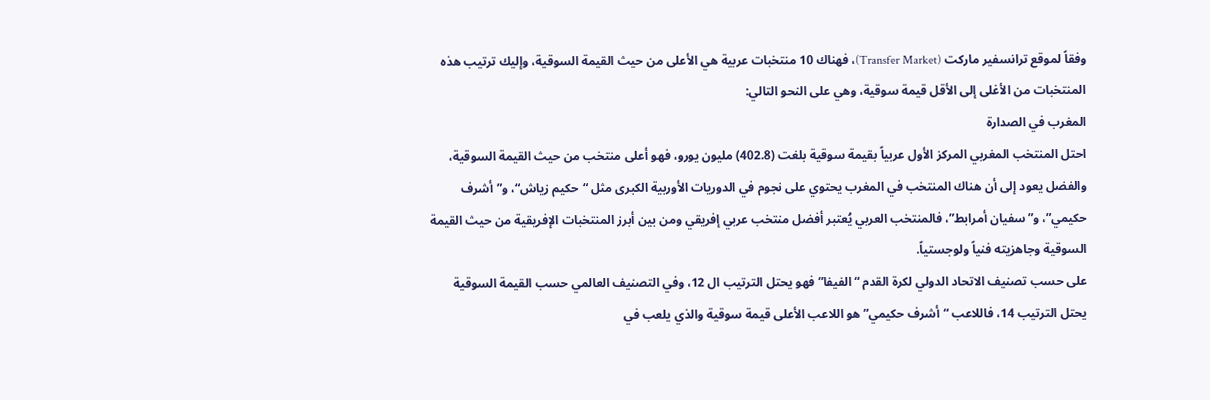وفقاً لموقع ترانسفير ماركت (Transfer Market)، فهناك 10 منتخبات عربية هي الأعلى من حيث القيمة السوقية، وإليك ترتيب هذه المنتخبات من الأغلى إلى الأقل قيمة سوقية، وهي على النحو التالي:
المغرب في الصدارة
احتل المنتخب المغربي المركز الأول عربياً بقيمة سوقية بلغت (402.8) مليون يورو، فهو أعلى منتخب من حيث القيمة السوقية، والفضل يعود إلى أن هناك المنتخب في المغرب يحتوي على نجوم في الدوريات الأوربية الكبرى مثل “حكيم زياش“، و”أشرف حكيمي”، و”سفيان أمرابط”، فالمنتخب العربي يُعتبر أفضل منتخب عربي إفريقي ومن بين أبرز المنتخبات الإفريقية من حيث القيمة السوقية وجاهزيته فنياً ولوجستياً.
على حسب تصنيف الاتحاد الدولي لكرة القدم “الفيفا” فهو يحتل الترتيب ال 12، وفي التصنيف العالمي حسب القيمة السوقية يحتل الترتيب 14، فاللاعب “أشرف حكيمي” هو اللاعب الأعلى قيمة سوقية والذي يلعب في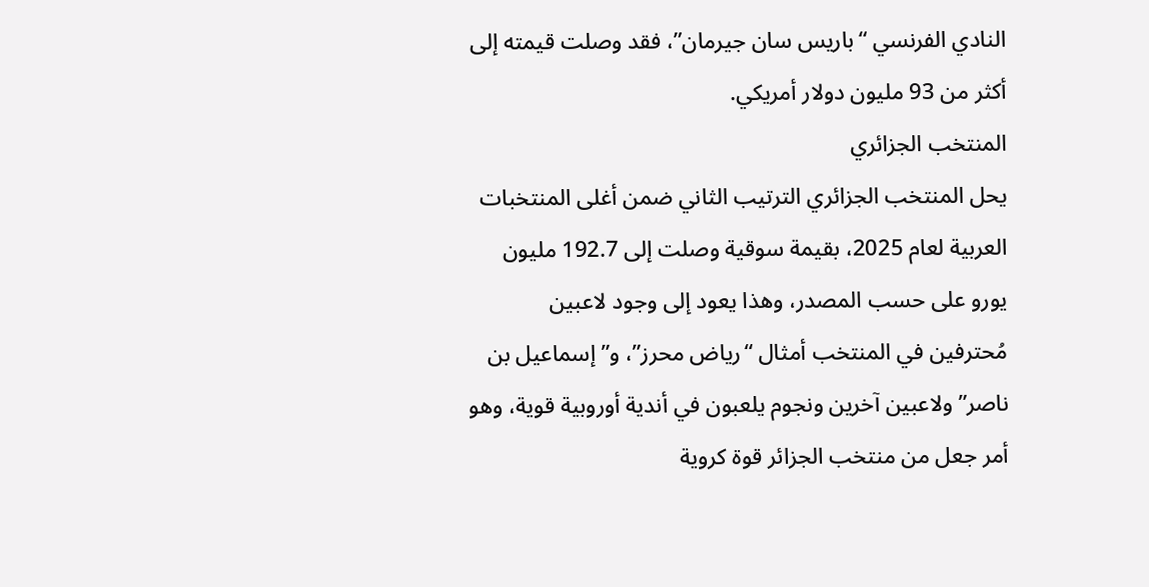النادي الفرنسي “باريس سان جيرمان”، فقد وصلت قيمته إلى أكثر من 93 مليون دولار أمريكي.
المنتخب الجزائري
يحل المنتخب الجزائري الترتيب الثاني ضمن أغلى المنتخبات العربية لعام 2025، بقيمة سوقية وصلت إلى 192.7 مليون يورو على حسب المصدر، وهذا يعود إلى وجود لاعبين مُحترفين في المنتخب أمثال “رياض محرز”، و”إسماعيل بن ناصر” ولاعبين آخرين ونجوم يلعبون في أندية أوروبية قوية، وهو أمر جعل من منتخب الجزائر قوة كروية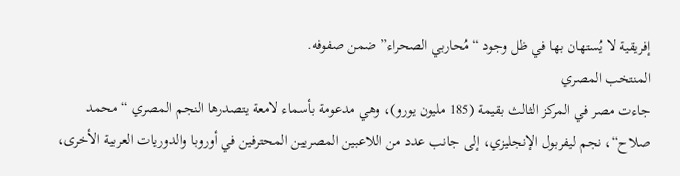إفريقية لا يُستهان بها في ظل وجود “مُحاربي الصحراء” ضمن صفوفه.
المنتخب المصري
جاءت مصر في المركز الثالث بقيمة (185 مليون يورو)، وهي مدعومة بأسماء لامعة يتصدرها النجم المصري “محمد صلاح“، نجم ليفربول الإنجليزي، إلى جانب عدد من اللاعبين المصريين المحترفين في أوروبا والدوريات العربية الأخرى،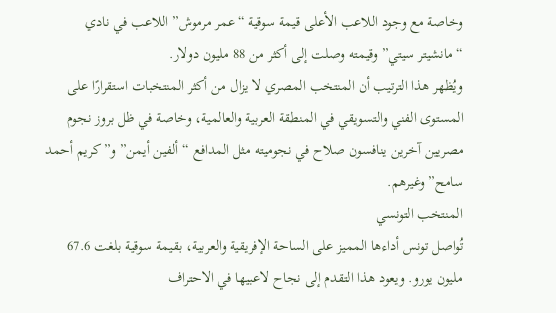وخاصة مع وجود اللاعب الأعلى قيمة سوقية “عمر مرموش” اللاعب في نادي “مانشيتر سيتي” وقيمته وصلت إلى أكثر من 88 مليون دولار.
ويُظهر هذا الترتيب أن المنتخب المصري لا يزال من أكثر المنتخبات استقرارًا على المستوى الفني والتسويقي في المنطقة العربية والعالمية، وخاصة في ظل بروز نجوم مصريين آخرين ينافسون صلاح في نجوميته مثل المدافع “ألفين أيمن” و”كريم أحمد سامح” وغيرهم.
المنتخب التونسي
تُواصل تونس أداءها المميز على الساحة الإفريقية والعربية، بقيمة سوقية بلغت 67.6 مليون يورو. ويعود هذا التقدم إلى نجاح لاعبيها في الاحتراف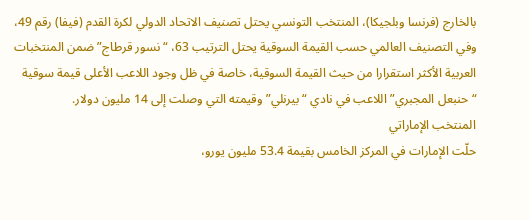بالخارج (فرنسا وبلجيكا)، المنتخب التونسي يحتل تصنيف الاتحاد الدولي لكرة القدم (فيفا) رقم 49، وفي التصنيف العالمي حسب القيمة السوقية يحتل الترتيب 63، “نسور قرطاج” ضمن المنتخبات العربية الأكثر استقرارا من حيث القيمة السوقية، خاصة في ظل وجود اللاعب الأعلى قيمة سوقية “حنبعل المجبري” اللاعب في نادي “بيرنلي” وقيمته التي وصلت إلى 14 مليون دولار.
المنتخب الإماراتي
حلّت الإمارات في المركز الخامس بقيمة 53.4 مليون يورو،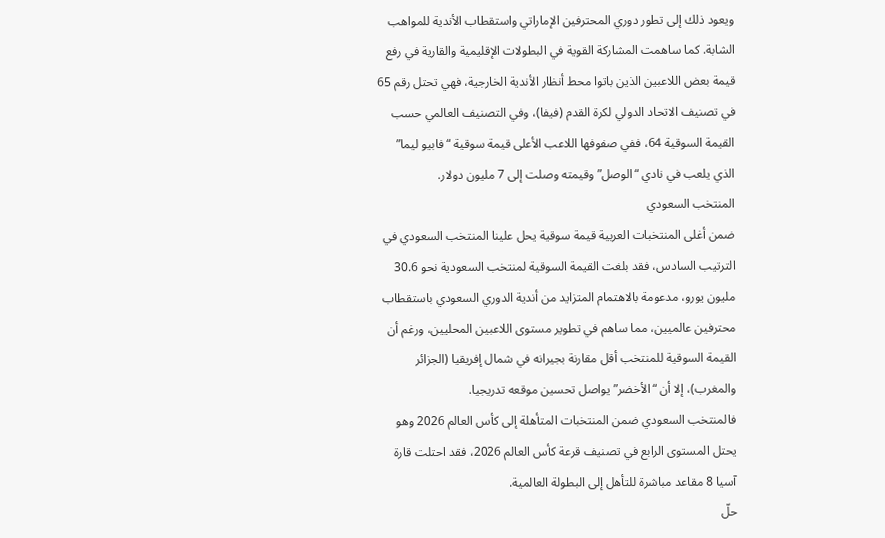ويعود ذلك إلى تطور دوري المحترفين الإماراتي واستقطاب الأندية للمواهب الشابة. كما ساهمت المشاركة القوية في البطولات الإقليمية والقارية في رفع قيمة بعض اللاعبين الذين باتوا محط أنظار الأندية الخارجية، فهي تحتل رقم 65 في تصنيف الاتحاد الدولي لكرة القدم (فيفا)، وفي التصنيف العالمي حسب القيمة السوقية 64، ففي صفوفها اللاعب الأعلى قيمة سوقية “فابيو ليما” الذي يلعب في نادي “الوصل” وقيمته وصلت إلى 7 مليون دولار.
المنتخب السعودي
ضمن أغلى المنتخبات العربية قيمة سوقية يحل علينا المنتخب السعودي في الترتيب السادس، فقد بلغت القيمة السوقية لمنتخب السعودية نحو 30.6 مليون يورو، مدعومة بالاهتمام المتزايد من أندية الدوري السعودي باستقطاب محترفين عالميين، مما ساهم في تطوير مستوى اللاعبين المحليين، ورغم أن القيمة السوقية للمنتخب أقل مقارنة بجيرانه في شمال إفريقيا (الجزائر والمغرب)، إلا أن “الأخضر” يواصل تحسين موقعه تدريجيا.
فالمنتخب السعودي ضمن المنتخبات المتأهلة إلى كأس العالم 2026 وهو يحتل المستوى الرابع في تصنيف قرعة كأس العالم 2026، فقد احتلت قارة آسيا 8 مقاعد مباشرة للتأهل إلى البطولة العالمية.
حلّ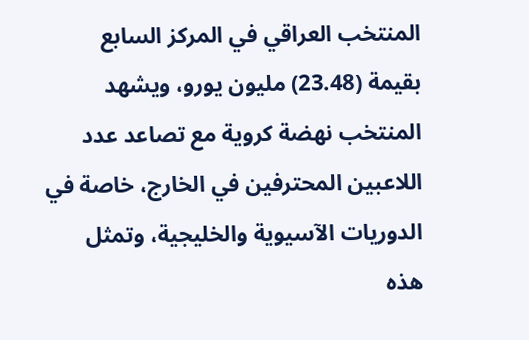المنتخب العراقي في المركز السابع بقيمة (23.48) مليون يورو، ويشهد المنتخب نهضة كروية مع تصاعد عدد اللاعبين المحترفين في الخارج، خاصة في الدوريات الآسيوية والخليجية، وتمثل هذه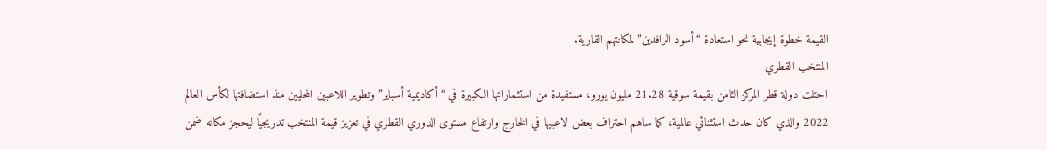القيمة خطوة إيجابية نحو استعادة “أسود الرافدين” لمكانتهم القارية.
المنتخب القطري
احتلت دولة قطر المركز الثامن بقيمة سوقية 21.28 مليون يورو، مستفيدة من استثماراتها الكبيرة في “أكاديمية أسباير” وتطوير اللاعبين المحليين منذ استضافتها لكأس العالم 2022 والذي كان حدث استثنائي عالمية، كما ساهم احتراف بعض لاعبيها في الخارج وارتفاع مستوى الدوري القطري في تعزيز قيمة المنتخب تدريجيًا ليحجز مكانه ضمن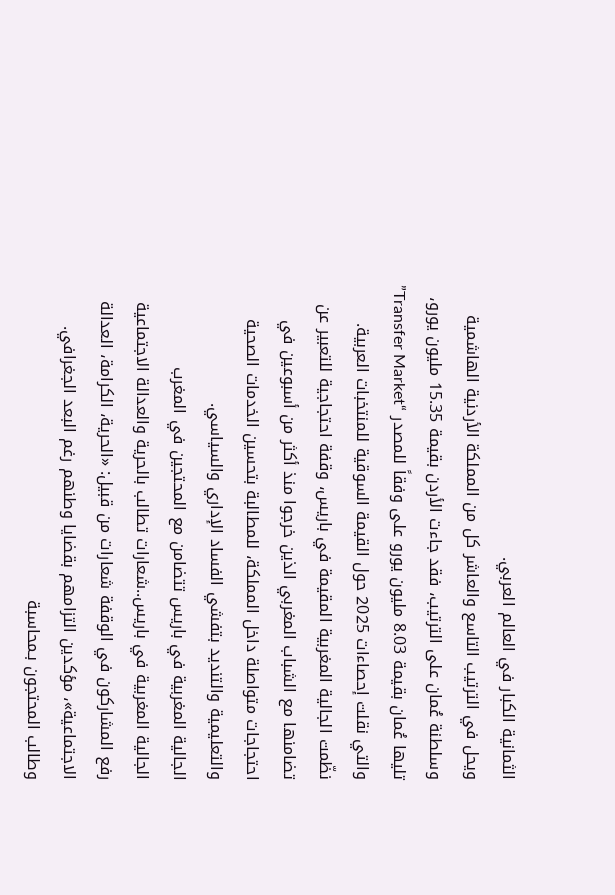الثمانية الكبار في العالم العربي.
ويحل في الترتيب التاسع والعاشر كل من المملكة الأردنية الهاشمية وسلطنة عُمان على الترتيب، فقد جاءت الأردن بقيمة 15.35 مليون يورو، تليها عُمان بقيمة 8.03 مليون يورو على وفقاً للمصدر “Transfer Market” والتي نقلت إحصاءات 2025 حول القيمة السوقية للمنتخبات العربية.
نظّمت الجالية المغربية المقيمة في باريس، وقفة احتجاجية للتعبير عن تضامنها مع الشباب المغربي الذين خرجوا منذ أكثر من أسبوعين في احتجاجات متواصلة داخل المملكة، للمطالبة بتحسين الخدمات الصحية والتعليمية والتنديد بتفشي الفساد الإداري والسياسي.
الجالية المغربية في باريس تتضامن مع المحتجين في المغرب
الجالية المغربية في باريس..شعارات تطالب بالحرية والعدالة الاجتماعية
رفع المشاركون في الوقفة شعارات من قبيل: «الحرية، الكرامة، العدالة الاجتماعية»، مؤكدين التزامهم بقضايا وطنهم رغم البعد الجغرافي. وطالب المحتجون بـمحاسبة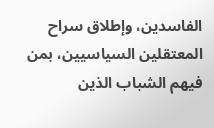الفاسدين، وإطلاق سراح المعتقلين السياسيين، بمن فيهم الشباب الذين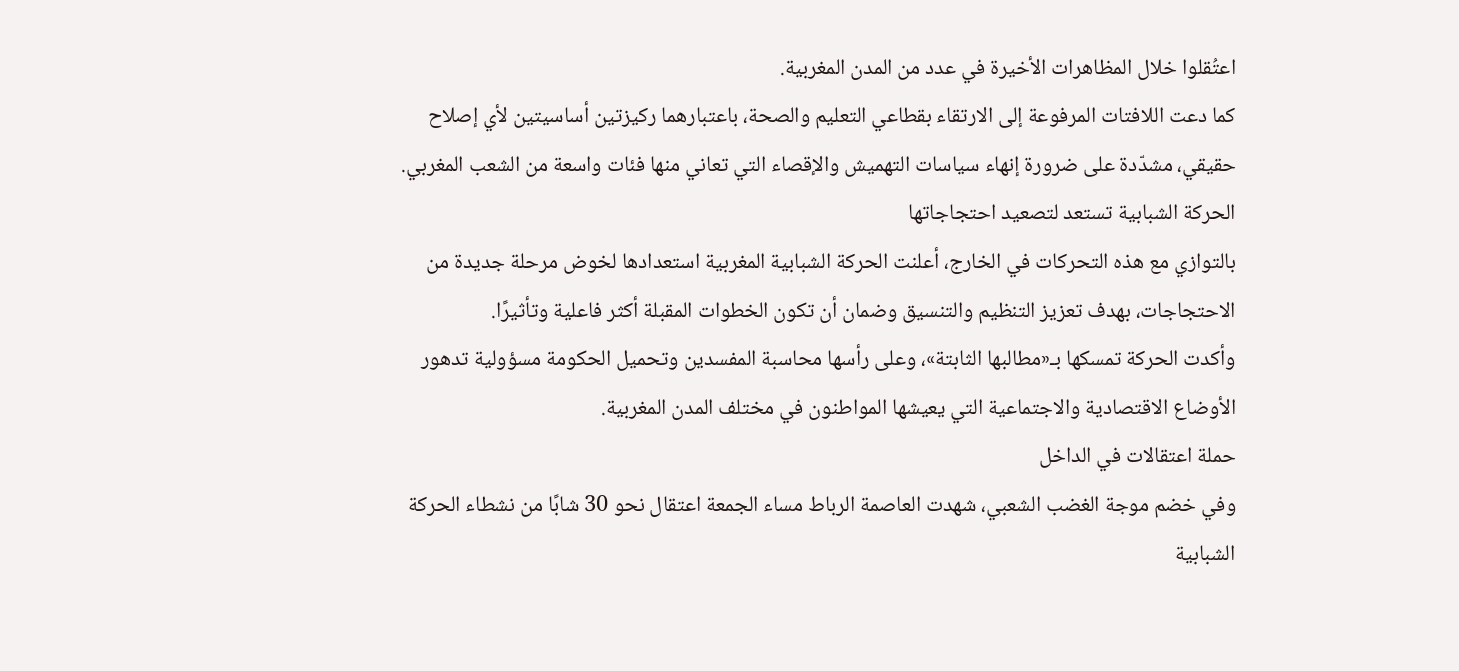اعتُقلوا خلال المظاهرات الأخيرة في عدد من المدن المغربية.
كما دعت اللافتات المرفوعة إلى الارتقاء بقطاعي التعليم والصحة، باعتبارهما ركيزتين أساسيتين لأي إصلاح حقيقي، مشدّدة على ضرورة إنهاء سياسات التهميش والإقصاء التي تعاني منها فئات واسعة من الشعب المغربي.
الحركة الشبابية تستعد لتصعيد احتجاجاتها
بالتوازي مع هذه التحركات في الخارج، أعلنت الحركة الشبابية المغربية استعدادها لخوض مرحلة جديدة من الاحتجاجات، بهدف تعزيز التنظيم والتنسيق وضمان أن تكون الخطوات المقبلة أكثر فاعلية وتأثيرًا.
وأكدت الحركة تمسكها بـ«مطالبها الثابتة»، وعلى رأسها محاسبة المفسدين وتحميل الحكومة مسؤولية تدهور الأوضاع الاقتصادية والاجتماعية التي يعيشها المواطنون في مختلف المدن المغربية.
حملة اعتقالات في الداخل
وفي خضم موجة الغضب الشعبي، شهدت العاصمة الرباط مساء الجمعة اعتقال نحو 30 شابًا من نشطاء الحركة الشبابية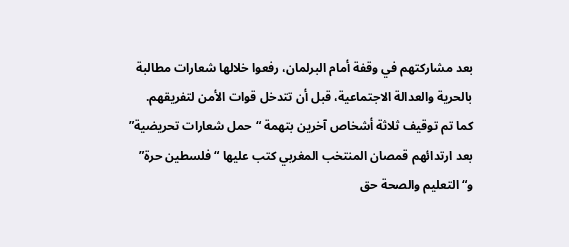بعد مشاركتهم في وقفة أمام البرلمان، رفعوا خلالها شعارات مطالبة بالحرية والعدالة الاجتماعية، قبل أن تتدخل قوات الأمن لتفريقهم.
كما تم توقيف ثلاثة أشخاص آخرين بتهمة “حمل شعارات تحريضية” بعد ارتدائهم قمصان المنتخب المغربي كتب عليها “فلسطين حرة” و“التعليم والصحة حق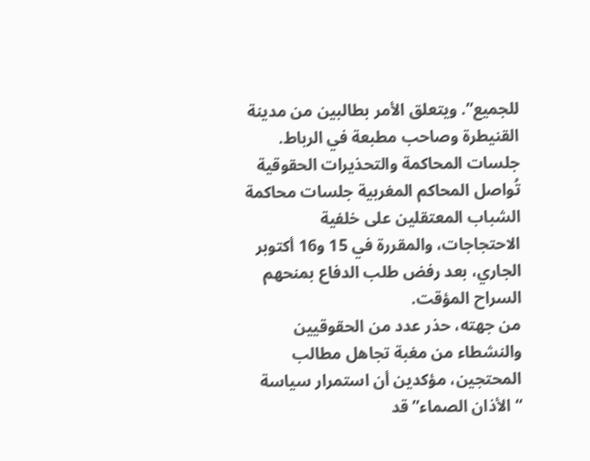للجميع”. ويتعلق الأمر بطالبين من مدينة القنيطرة وصاحب مطبعة في الرباط.
جلسات المحاكمة والتحذيرات الحقوقية
تُواصل المحاكم المغربية جلسات محاكمة الشباب المعتقلين على خلفية الاحتجاجات، والمقررة في 15 و16 أكتوبر الجاري، بعد رفض طلب الدفاع بمنحهم السراح المؤقت.
من جهته، حذر عدد من الحقوقيين والنشطاء من مغبة تجاهل مطالب المحتجين، مؤكدين أن استمرار سياسة “الأذان الصماء” قد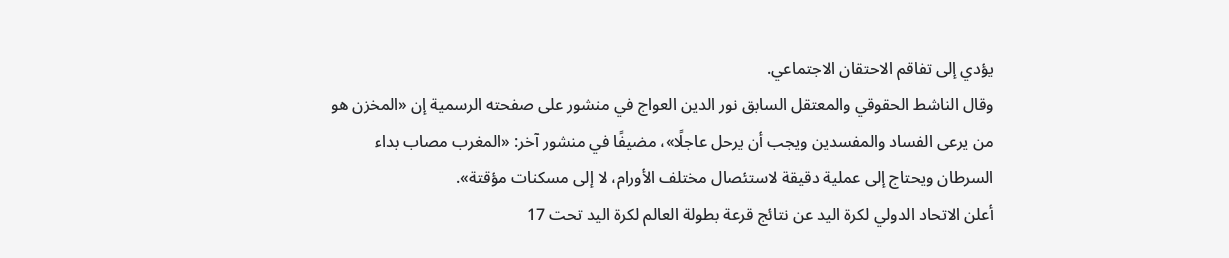يؤدي إلى تفاقم الاحتقان الاجتماعي.
وقال الناشط الحقوقي والمعتقل السابق نور الدين العواج في منشور على صفحته الرسمية إن «المخزن هو من يرعى الفساد والمفسدين ويجب أن يرحل عاجلًا»، مضيفًا في منشور آخر: «المغرب مصاب بداء السرطان ويحتاج إلى عملية دقيقة لاستئصال مختلف الأورام، لا إلى مسكنات مؤقتة».
أعلن الاتحاد الدولي لكرة اليد عن نتائج قرعة بطولة العالم لكرة اليد تحت 17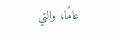عامًا، والتي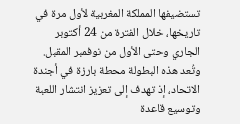تستضيفها المملكة المغربية لأول مرة في تاريخها، خلال الفترة من 24 أكتوبر الجاري وحتى الأول من نوفمبر المقبل. وتُعد هذه البطولة محطة بارزة في أجندة الاتحاد، إذ تهدف إلى تعزيز انتشار اللعبة وتوسيع قاعدة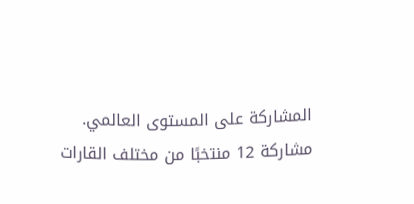المشاركة على المستوى العالمي.
مشاركة 12 منتخبًا من مختلف القارات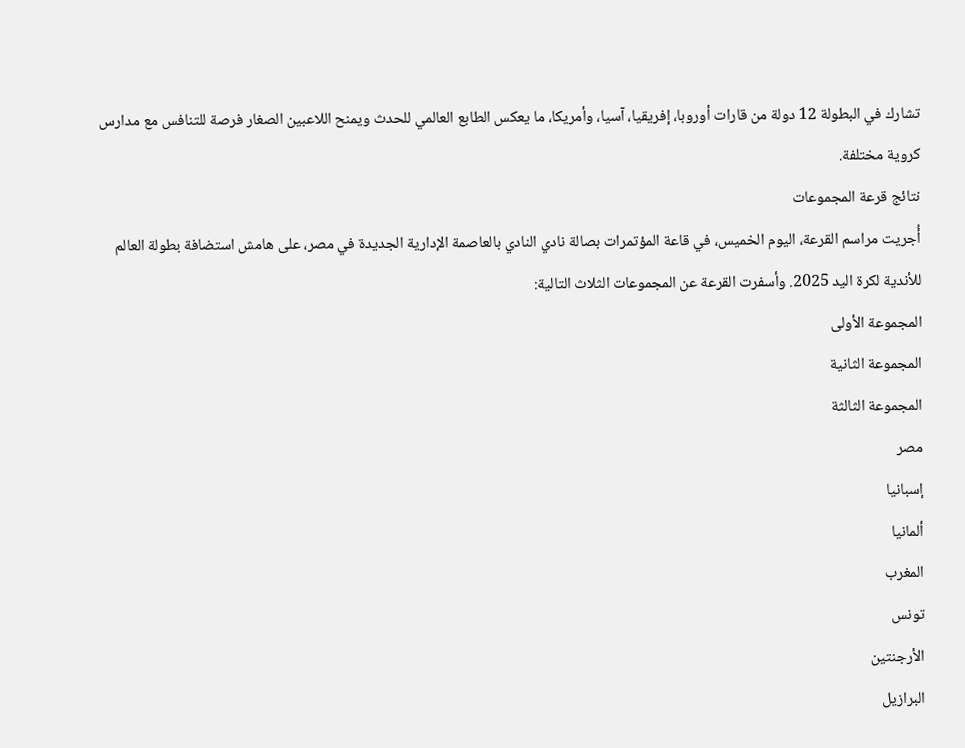تشارك في البطولة 12 دولة من قارات أوروبا، إفريقيا، آسيا، وأمريكا، ما يعكس الطابع العالمي للحدث ويمنح اللاعبين الصغار فرصة للتنافس مع مدارس كروية مختلفة.
نتائج قرعة المجموعات
أُجريت مراسم القرعة، اليوم الخميس، في قاعة المؤتمرات بصالة نادي النادي بالعاصمة الإدارية الجديدة في مصر، على هامش استضافة بطولة العالم للأندية لكرة اليد 2025. وأسفرت القرعة عن المجموعات الثلاث التالية:
المجموعة الأولى
المجموعة الثانية
المجموعة الثالثة
مصر
إسبانيا
ألمانيا
المغرب
تونس
الأرجنتين
البرازيل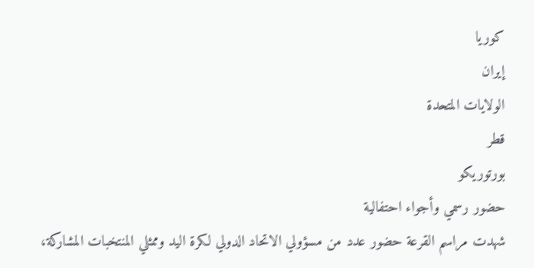كوريا
إيران
الولايات المتحدة
قطر
بورتوريكو
حضور رسمي وأجواء احتفالية
شهدت مراسم القرعة حضور عدد من مسؤولي الاتحاد الدولي لكرة اليد وممثلي المنتخبات المشاركة،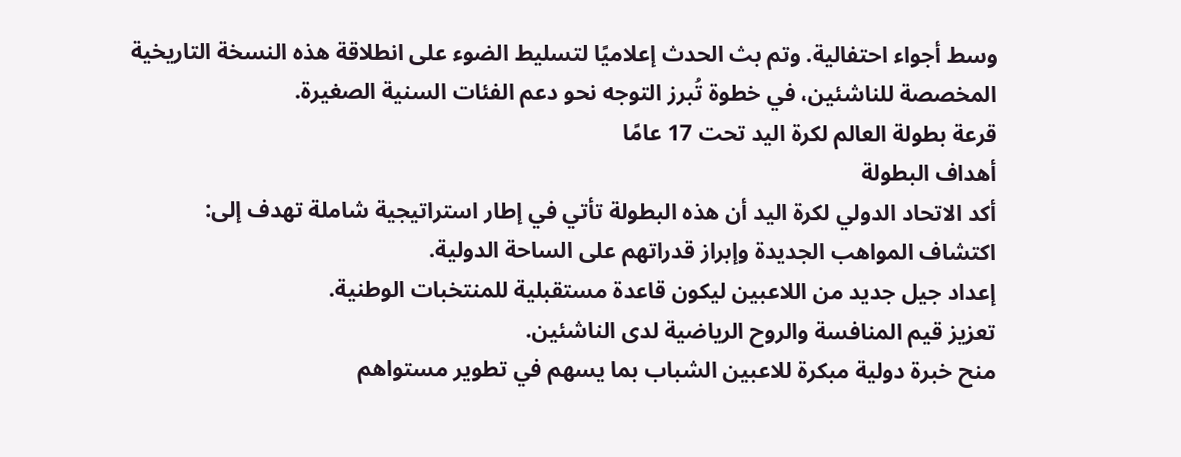وسط أجواء احتفالية. وتم بث الحدث إعلاميًا لتسليط الضوء على انطلاقة هذه النسخة التاريخية المخصصة للناشئين، في خطوة تُبرز التوجه نحو دعم الفئات السنية الصغيرة.
قرعة بطولة العالم لكرة اليد تحت 17 عامًا
أهداف البطولة
أكد الاتحاد الدولي لكرة اليد أن هذه البطولة تأتي في إطار استراتيجية شاملة تهدف إلى:
اكتشاف المواهب الجديدة وإبراز قدراتهم على الساحة الدولية.
إعداد جيل جديد من اللاعبين ليكون قاعدة مستقبلية للمنتخبات الوطنية.
تعزيز قيم المنافسة والروح الرياضية لدى الناشئين.
منح خبرة دولية مبكرة للاعبين الشباب بما يسهم في تطوير مستواهم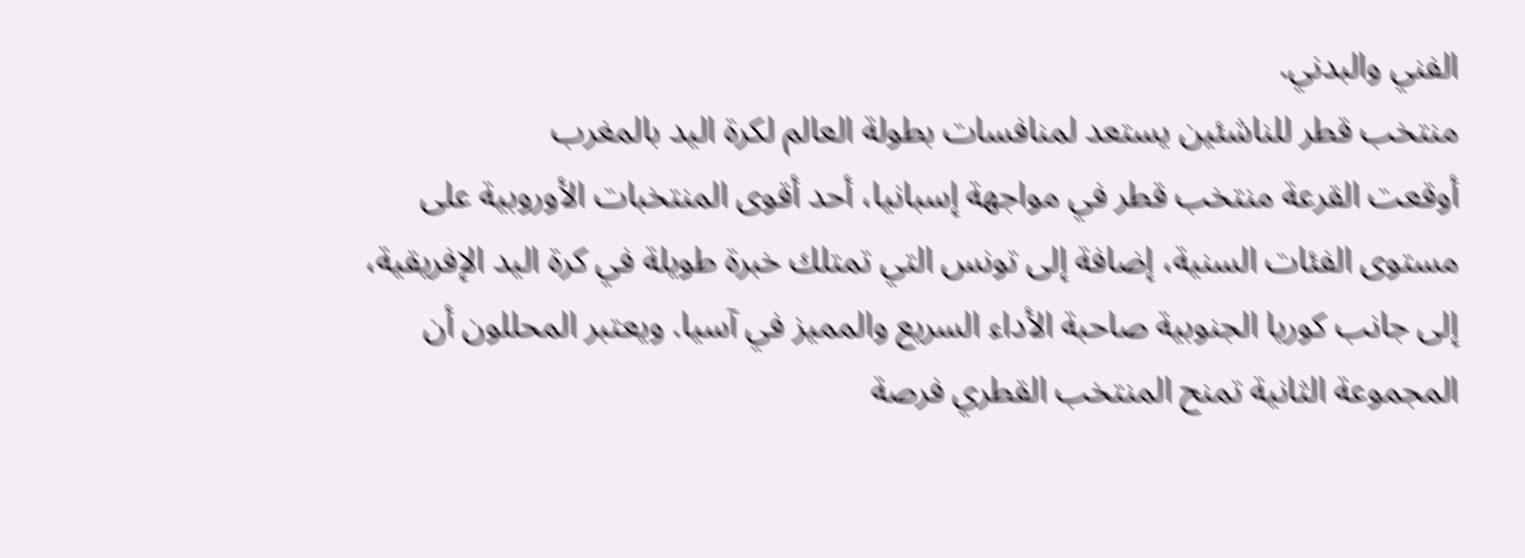الفني والبدني.
منتخب قطر للناشئين يستعد لمنافسات بطولة العالم لكرة اليد بالمغرب
أوقعت القرعة منتخب قطر في مواجهة إسبانيا، أحد أقوى المنتخبات الأوروبية على مستوى الفئات السنية، إضافة إلى تونس التي تمتلك خبرة طويلة في كرة اليد الإفريقية، إلى جانب كوريا الجنوبية صاحبة الأداء السريع والمميز في آسيا. ويعتبر المحللون أن المجموعة الثانية تمنح المنتخب القطري فرصة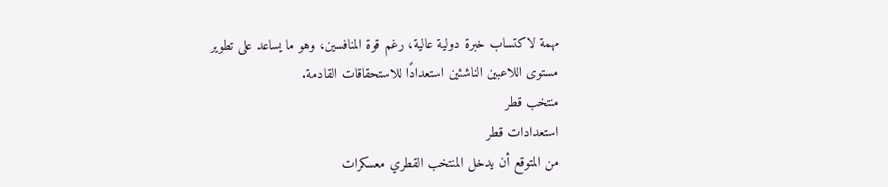مهمة لاكتساب خبرة دولية عالية، رغم قوة المنافسين، وهو ما يساعد على تطوير مستوى اللاعبين الناشئين استعدادًا للاستحقاقات القادمة.
منتخب قطر
استعدادات قطر
من المتوقع أن يدخل المنتخب القطري معسكرات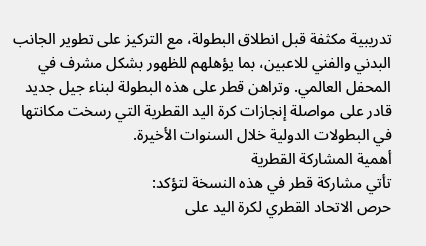تدريبية مكثفة قبل انطلاق البطولة، مع التركيز على تطوير الجانب البدني والفني للاعبين، بما يؤهلهم للظهور بشكل مشرف في المحفل العالمي. وتراهن قطر على هذه البطولة لبناء جيل جديد قادر على مواصلة إنجازات كرة اليد القطرية التي رسخت مكانتها في البطولات الدولية خلال السنوات الأخيرة.
أهمية المشاركة القطرية
تأتي مشاركة قطر في هذه النسخة لتؤكد:
حرص الاتحاد القطري لكرة اليد على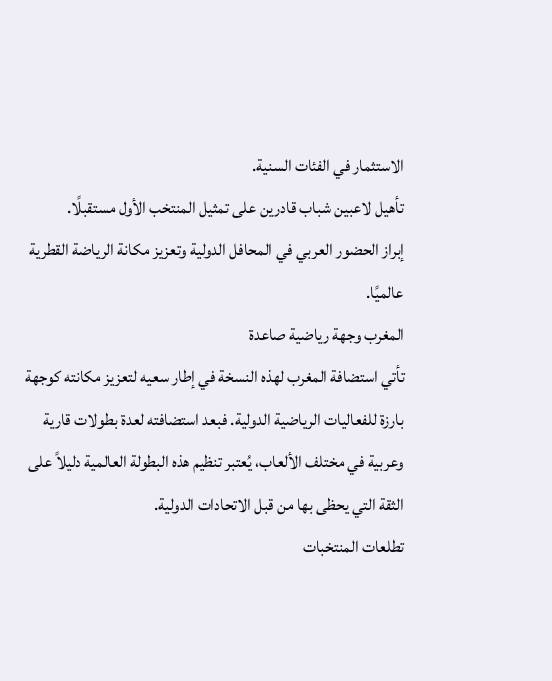الاستثمار في الفئات السنية.
تأهيل لاعبين شباب قادرين على تمثيل المنتخب الأول مستقبلًا.
إبراز الحضور العربي في المحافل الدولية وتعزيز مكانة الرياضة القطرية عالميًا.
المغرب وجهة رياضية صاعدة
تأتي استضافة المغرب لهذه النسخة في إطار سعيه لتعزيز مكانته كوجهة بارزة للفعاليات الرياضية الدولية. فبعد استضافته لعدة بطولات قارية وعربية في مختلف الألعاب، يُعتبر تنظيم هذه البطولة العالمية دليلاً على الثقة التي يحظى بها من قبل الاتحادات الدولية.
تطلعات المنتخبات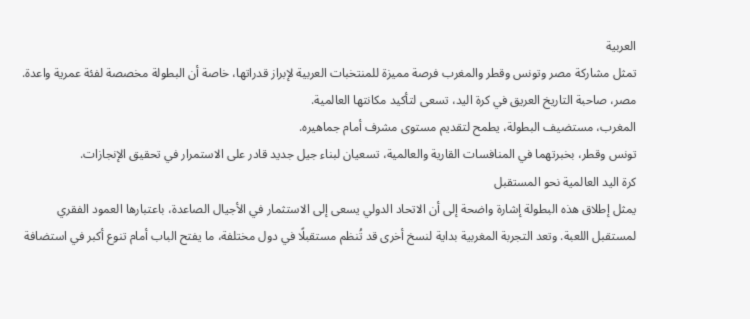العربية
تمثل مشاركة مصر وتونس وقطر والمغرب فرصة مميزة للمنتخبات العربية لإبراز قدراتها، خاصة أن البطولة مخصصة لفئة عمرية واعدة.
مصر، صاحبة التاريخ العريق في كرة اليد، تسعى لتأكيد مكانتها العالمية.
المغرب، مستضيف البطولة، يطمح لتقديم مستوى مشرف أمام جماهيره.
تونس وقطر، بخبرتهما في المنافسات القارية والعالمية، تسعيان لبناء جيل جديد قادر على الاستمرار في تحقيق الإنجازات.
كرة اليد العالمية نحو المستقبل
يمثل إطلاق هذه البطولة إشارة واضحة إلى أن الاتحاد الدولي يسعى إلى الاستثمار في الأجيال الصاعدة، باعتبارها العمود الفقري لمستقبل اللعبة. وتعد التجربة المغربية بداية لنسخ أخرى قد تُنظم مستقبلًا في دول مختلفة، ما يفتح الباب أمام تنوع أكبر في استضافة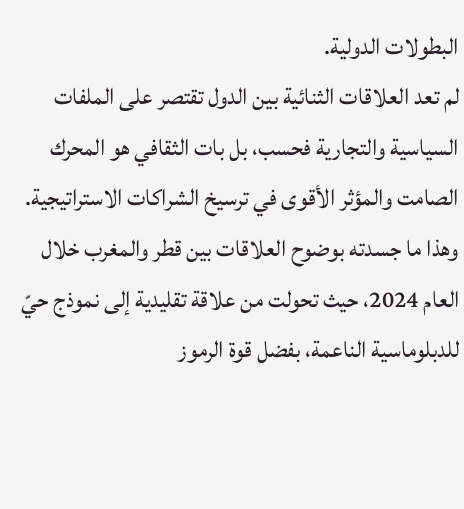البطولات الدولية.
لم تعد العلاقات الثنائية بين الدول تقتصر على الملفات السياسية والتجارية فحسب، بل بات الثقافي هو المحرك الصامت والمؤثر الأقوى في ترسيخ الشراكات الاستراتيجية. وهذا ما جسدته بوضوح العلاقات بين قطر والمغرب خلال العام 2024، حيث تحولت من علاقة تقليدية إلى نموذج حيّ للدبلوماسية الناعمة، بفضل قوة الرموز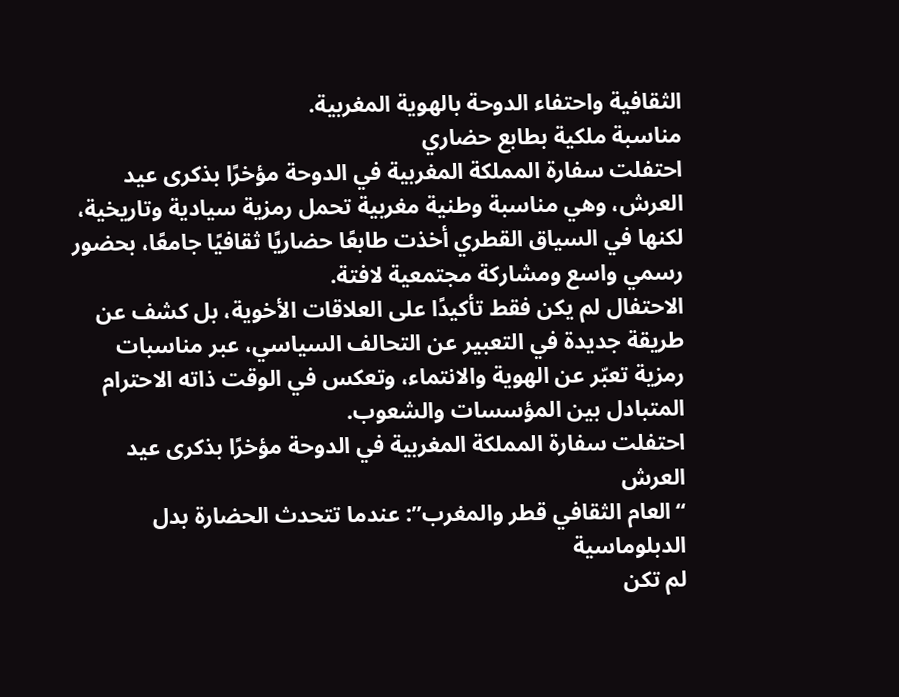الثقافية واحتفاء الدوحة بالهوية المغربية.
مناسبة ملكية بطابع حضاري
احتفلت سفارة المملكة المغربية في الدوحة مؤخرًا بذكرى عيد العرش، وهي مناسبة وطنية مغربية تحمل رمزية سيادية وتاريخية، لكنها في السياق القطري أخذت طابعًا حضاريًا ثقافيًا جامعًا، بحضور رسمي واسع ومشاركة مجتمعية لافتة.
الاحتفال لم يكن فقط تأكيدًا على العلاقات الأخوية، بل كشف عن طريقة جديدة في التعبير عن التحالف السياسي، عبر مناسبات رمزية تعبّر عن الهوية والانتماء، وتعكس في الوقت ذاته الاحترام المتبادل بين المؤسسات والشعوب.
احتفلت سفارة المملكة المغربية في الدوحة مؤخرًا بذكرى عيد العرش
“العام الثقافي قطر والمغرب”: عندما تتحدث الحضارة بدل الدبلوماسية
لم تكن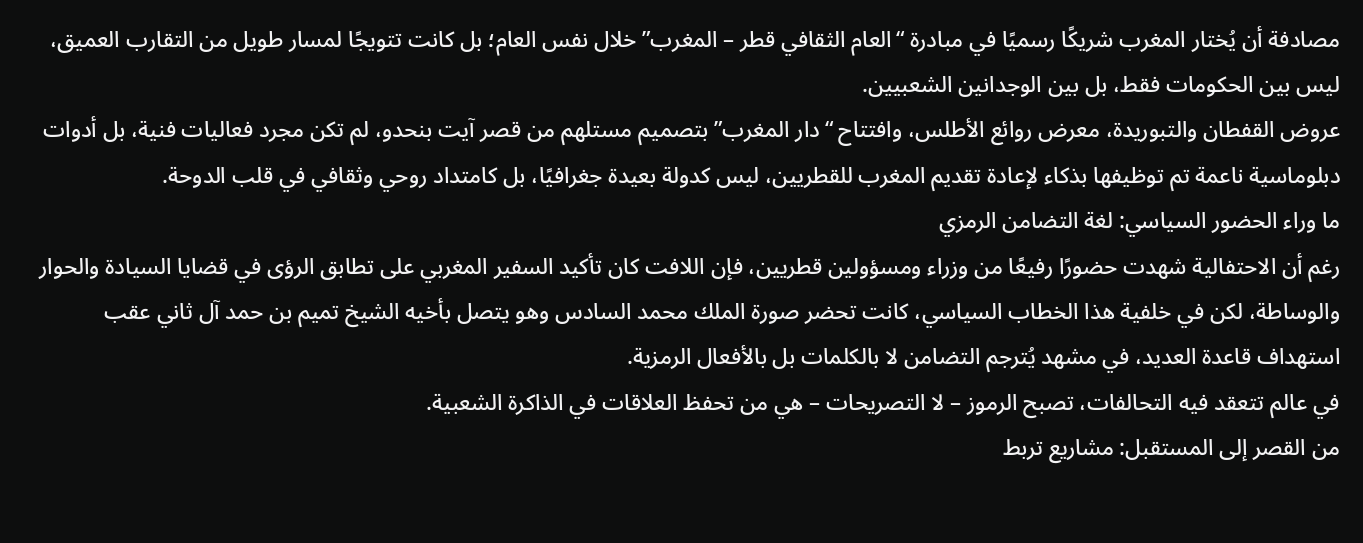مصادفة أن يُختار المغرب شريكًا رسميًا في مبادرة “العام الثقافي قطر – المغرب” خلال نفس العام؛ بل كانت تتويجًا لمسار طويل من التقارب العميق، ليس بين الحكومات فقط، بل بين الوجدانين الشعبيين.
عروض القفطان والتبوريدة، معرض روائع الأطلس، وافتتاح “دار المغرب” بتصميم مستلهم من قصر آيت بنحدو، لم تكن مجرد فعاليات فنية، بل أدوات دبلوماسية ناعمة تم توظيفها بذكاء لإعادة تقديم المغرب للقطريين، ليس كدولة بعيدة جغرافيًا، بل كامتداد روحي وثقافي في قلب الدوحة.
ما وراء الحضور السياسي: لغة التضامن الرمزي
رغم أن الاحتفالية شهدت حضورًا رفيعًا من وزراء ومسؤولين قطريين، فإن اللافت كان تأكيد السفير المغربي على تطابق الرؤى في قضايا السيادة والحوار والوساطة، لكن في خلفية هذا الخطاب السياسي، كانت تحضر صورة الملك محمد السادس وهو يتصل بأخيه الشيخ تميم بن حمد آل ثاني عقب استهداف قاعدة العديد، في مشهد يُترجم التضامن لا بالكلمات بل بالأفعال الرمزية.
في عالم تتعقد فيه التحالفات، تصبح الرموز – لا التصريحات – هي من تحفظ العلاقات في الذاكرة الشعبية.
من القصر إلى المستقبل: مشاريع تربط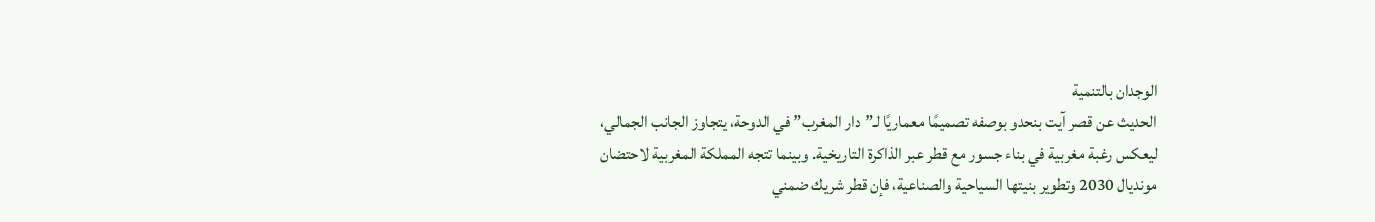الوجدان بالتنمية
الحديث عن قصر آيت بنحدو بوصفه تصميمًا معماريًا لـ”دار المغرب” في الدوحة، يتجاوز الجانب الجمالي، ليعكس رغبة مغربية في بناء جسور مع قطر عبر الذاكرة التاريخية. وبينما تتجه المملكة المغربية لاحتضان مونديال 2030 وتطوير بنيتها السياحية والصناعية، فإن قطر شريك ضمني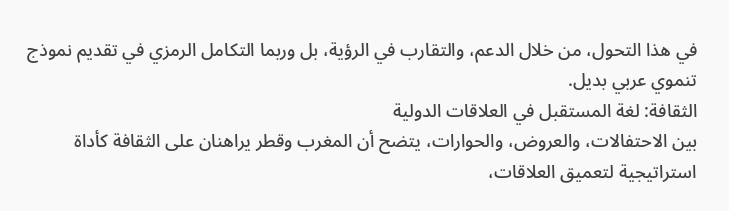في هذا التحول، من خلال الدعم، والتقارب في الرؤية، بل وربما التكامل الرمزي في تقديم نموذج تنموي عربي بديل.
الثقافة: لغة المستقبل في العلاقات الدولية
بين الاحتفالات، والعروض، والحوارات، يتضح أن المغرب وقطر يراهنان على الثقافة كأداة استراتيجية لتعميق العلاقات،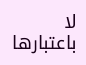لا باعتبارها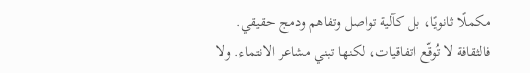مكملًا ثانويًا، بل كآلية تواصل وتفاهم ودمج حقيقي.
فالثقافة لا تُوقّع اتفاقيات، لكنها تبني مشاعر الانتماء. ولا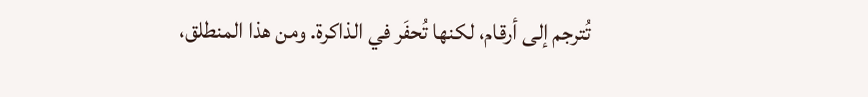تُترجم إلى أرقام، لكنها تُحفَر في الذاكرة. ومن هذا المنطلق،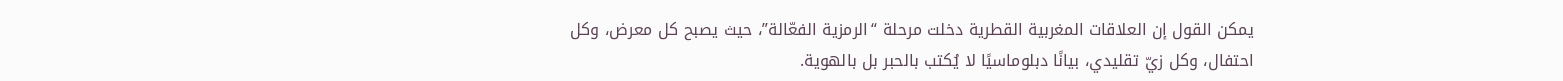يمكن القول إن العلاقات المغربية القطرية دخلت مرحلة “الرمزية الفعّالة”، حيث يصبح كل معرض، وكل احتفال، وكل زيّ تقليدي، بيانًا دبلوماسيًا لا يُكتب بالحبر بل بالهوية.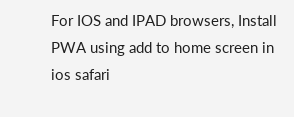For IOS and IPAD browsers, Install PWA using add to home screen in ios safari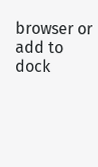browser or add to dock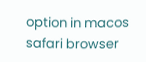option in macos safari browser